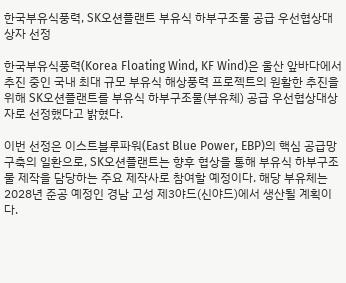한국부유식풍력, SK오션플랜트 부유식 하부구조물 공급 우선협상대상자 선정

한국부유식풍력(Korea Floating Wind, KF Wind)은 울산 앞바다에서 추진 중인 국내 최대 규모 부유식 해상풍력 프로젝트의 원활한 추진을 위해 SK오션플랜트를 부유식 하부구조물(부유체) 공급 우선협상대상자로 선정했다고 밝혔다.

이번 선정은 이스트블루파워(East Blue Power, EBP)의 핵심 공급망 구축의 일환으로, SK오션플랜트는 향후 협상을 통해 부유식 하부구조물 제작을 담당하는 주요 제작사로 참여할 예정이다. 해당 부유체는 2028년 준공 예정인 경남 고성 제3야드(신야드)에서 생산될 계획이다.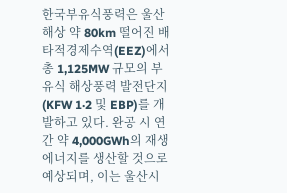한국부유식풍력은 울산 해상 약 80km 떨어진 배타적경제수역(EEZ)에서 총 1,125MW 규모의 부유식 해상풍력 발전단지(KFW 1·2 및 EBP)를 개발하고 있다. 완공 시 연간 약 4,000GWh의 재생에너지를 생산할 것으로 예상되며, 이는 울산시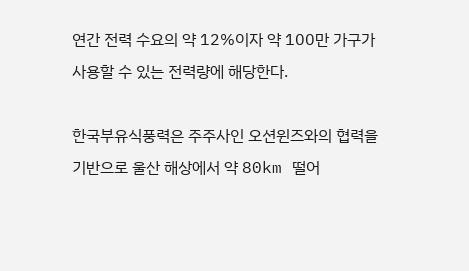연간 전력 수요의 약 12%이자 약 100만 가구가 사용할 수 있는 전력량에 해당한다.

한국부유식풍력은 주주사인 오션윈즈와의 협력을 기반으로 울산 해상에서 약 80km 떨어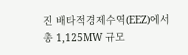진 배타적경제수역(EEZ)에서 총 1,125MW 규모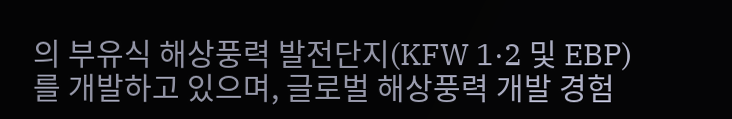의 부유식 해상풍력 발전단지(KFW 1·2 및 EBP)를 개발하고 있으며, 글로벌 해상풍력 개발 경험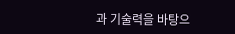과 기술력을 바탕으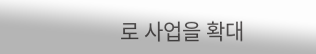로 사업을 확대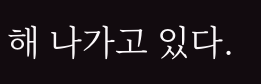해 나가고 있다.